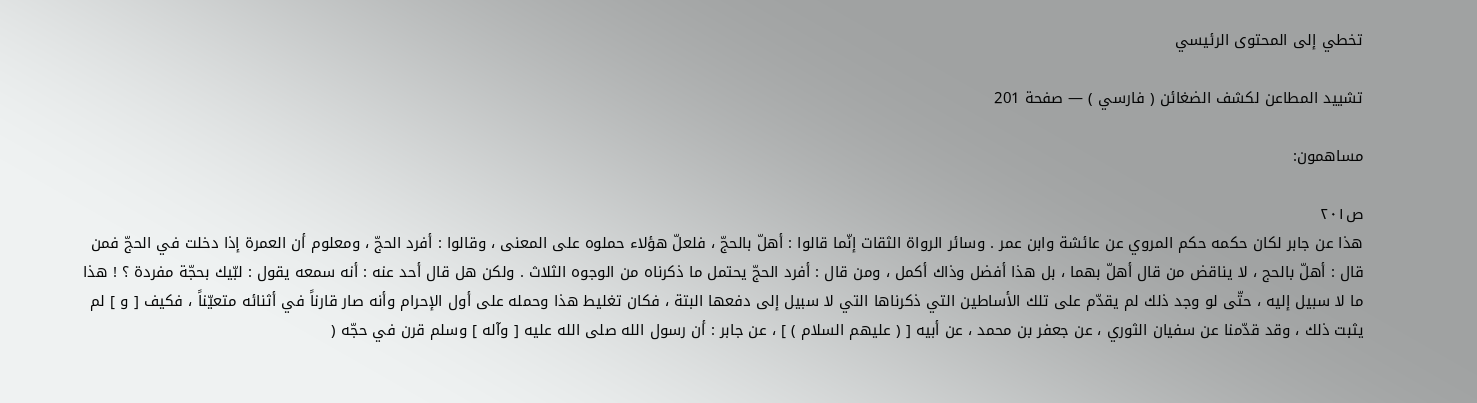تخطي إلى المحتوى الرئيسي

تشييد المطاعن لكشف الضغائن ( فارسي ) — صفحة 201

مساهمون:

ص٢٠١
هذا عن جابر لكان حكمه حكم المروي عن عائشة وابن عمر . وسائر الرواة الثقات إنّما قالوا : أهلّ بالحجّ ، فلعلّ هؤلاء حملوه على المعنى ، وقالوا : أفرد الحجّ ، ومعلوم أن العمرة إذا دخلت في الحجّ فمن قال : أهلّ بالحج ، لا يناقض من قال أهلّ بهما ، بل هذا أفضل وذاك أكمل ، ومن قال : أفرد الحجّ يحتمل ما ذكرناه من الوجوه الثلاث . ولكن هل قال أحد عنه : أنه سمعه يقول : لبّيك بحجّة مفردة ؟ ! هذا ما لا سبيل إليه ، حتّى لو وجد ذلك لم يقدّم على تلك الأساطين التي ذكرناها التي لا سبيل إلى دفعها البتة ، فكان تغليط هذا وحمله على أول الإحرام وأنه صار قارناً في أثنائه متعيّناً ، فكيف [ و ] لم يثبت ذلك ، وقد قدّمنا عن سفيان الثوري ، عن جعفر بن محمد ، عن أبيه [ ( عليهم السلام ) ] ، عن جابر : أن رسول الله صلى الله عليه [ وآله ] وسلم قرن في حجّه (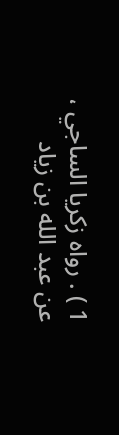1 ) . رواه زكريا الساجي ، عن عبد الله بن زياد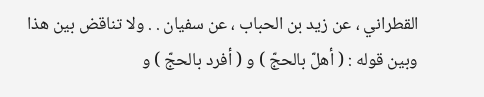القطراني ، عن زيد بن الحباب ، عن سفيان . . ولا تناقض بين هذا وبين قوله : ( أهلّ بالحجّ ) و ( أفرد بالحجّ ) و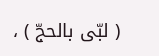( لبّى بالحجّ ) ،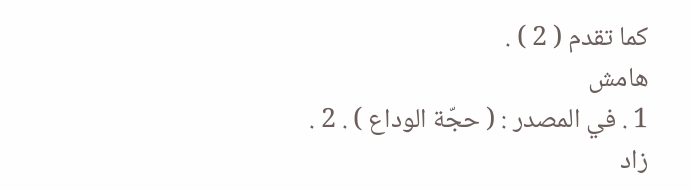كما تقدم ( 2 ) .
هامش
1 . في المصدر : ( حجّة الوداع ) . 2 . زاد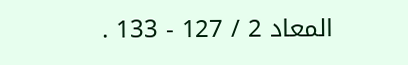المعاد 2 / 127 - 133 .